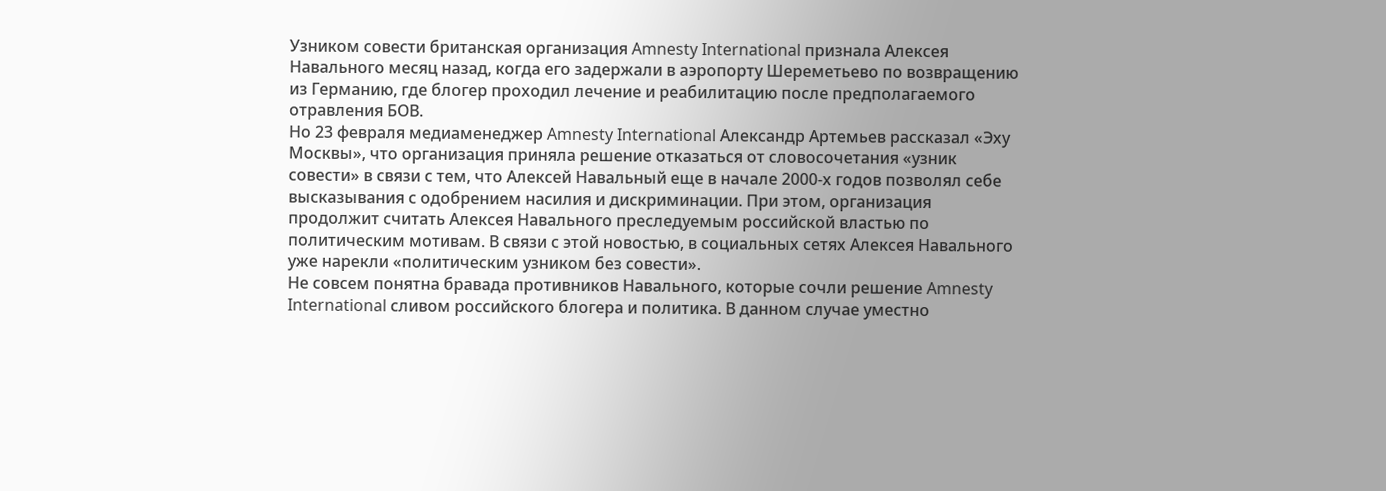Узником совести британская организация Amnesty International признала Алексея Навального месяц назад, когда его задержали в аэропорту Шереметьево по возвращению из Германию, где блогер проходил лечение и реабилитацию после предполагаемого отравления БОВ.
Но 23 февраля медиаменеджер Amnesty International Александр Артемьев рассказал «Эху Москвы», что организация приняла решение отказаться от словосочетания «узник совести» в связи с тем, что Алексей Навальный еще в начале 2000-х годов позволял себе высказывания с одобрением насилия и дискриминации. При этом, организация продолжит считать Алексея Навального преследуемым российской властью по политическим мотивам. В связи с этой новостью, в социальных сетях Алексея Навального уже нарекли «политическим узником без совести».
Не совсем понятна бравада противников Навального, которые сочли решение Amnesty International сливом российского блогера и политика. В данном случае уместно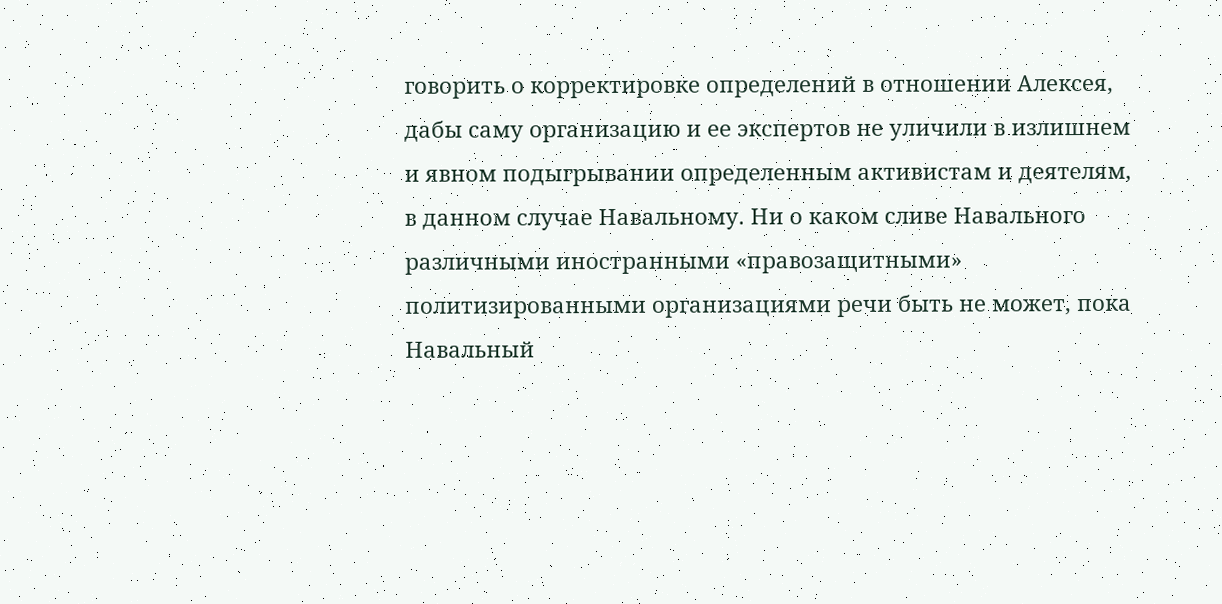говорить о корректировке определений в отношении Алексея, дабы саму организацию и ее экспертов не уличили в излишнем и явном подыгрывании определенным активистам и деятелям, в данном случае Навальному. Ни о каком сливе Навального различными иностранными «правозащитными» политизированными организациями речи быть не может, пока Навальный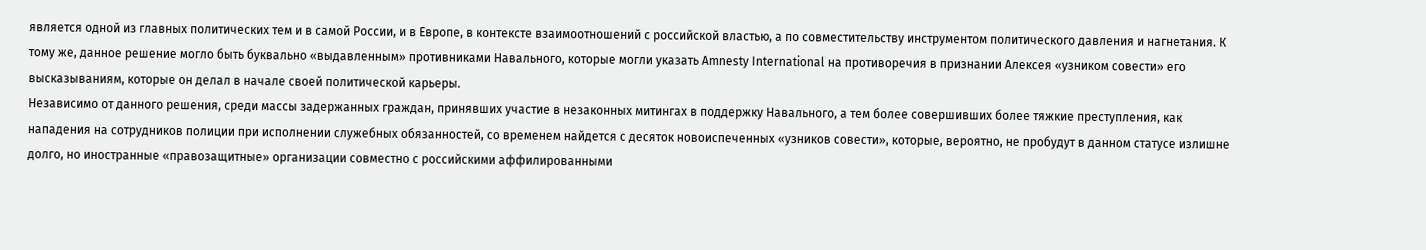является одной из главных политических тем и в самой России, и в Европе, в контексте взаимоотношений с российской властью, а по совместительству инструментом политического давления и нагнетания. К тому же, данное решение могло быть буквально «выдавленным» противниками Навального, которые могли указать Amnesty International на противоречия в признании Алексея «узником совести» его высказываниям, которые он делал в начале своей политической карьеры.
Независимо от данного решения, среди массы задержанных граждан, принявших участие в незаконных митингах в поддержку Навального, а тем более совершивших более тяжкие преступления, как нападения на сотрудников полиции при исполнении служебных обязанностей, со временем найдется с десяток новоиспеченных «узников совести», которые, вероятно, не пробудут в данном статусе излишне долго, но иностранные «правозащитные» организации совместно с российскими аффилированными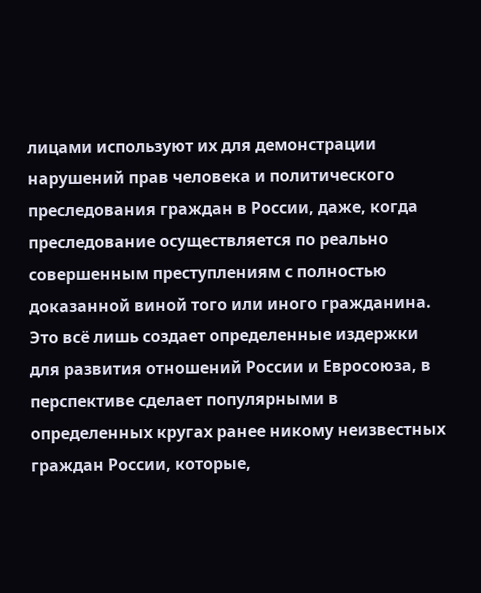лицами используют их для демонстрации нарушений прав человека и политического преследования граждан в России, даже, когда преследование осуществляется по реально совершенным преступлениям с полностью доказанной виной того или иного гражданина. Это всё лишь создает определенные издержки для развития отношений России и Евросоюза, в перспективе сделает популярными в определенных кругах ранее никому неизвестных граждан России, которые,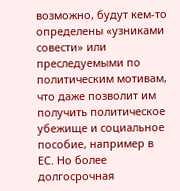возможно, будут кем-то определены «узниками совести» или преследуемыми по политическим мотивам, что даже позволит им получить политическое убежище и социальное пособие, например в ЕС. Но более долгосрочная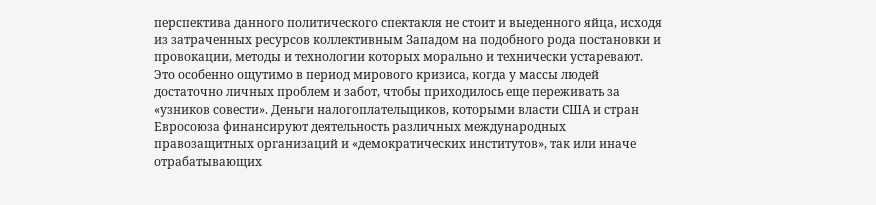перспектива данного политического спектакля не стоит и выеденного яйца, исходя из затраченных ресурсов коллективным Западом на подобного рода постановки и провокации, методы и технологии которых морально и технически устаревают. Это особенно ощутимо в период мирового кризиса, когда у массы людей достаточно личных проблем и забот, чтобы приходилось еще переживать за «узников совести». Деньги налогоплательщиков, которыми власти США и стран Евросоюза финансируют деятельность различных международных правозащитных организаций и «демократических институтов», так или иначе отрабатывающих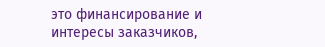это финансирование и интересы заказчиков,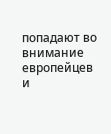попадают во внимание европейцев и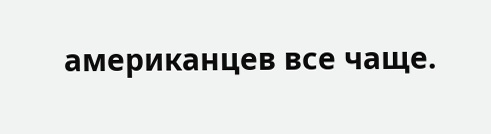американцев все чаще.